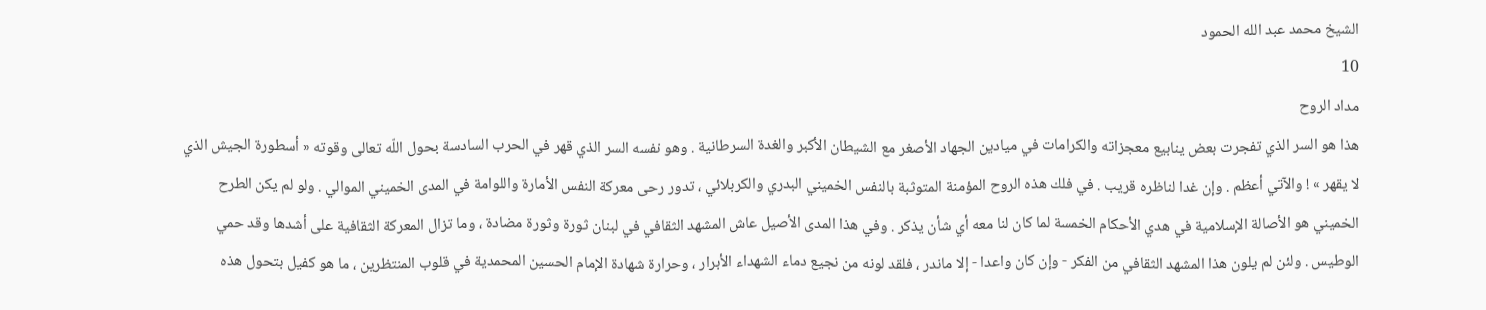الشيخ محمد عبد الله الحمود
10
مداد الروح
هذا هو السر الذي تفجرت بعض ينابيع معجزاته والكرامات في ميادين الجهاد الأصغر مع الشيطان الأكبر والغدة السرطانية . وهو نفسه السر الذي قهر في الحرب السادسة بحول اللّه تعالى وقوته « أسطورة الجيش الذي لا يقهر » ! والآتي أعظم . وإن غدا لناظره قريب . في فلك هذه الروح المؤمنة المتوثبة بالنفس الخميني البدري والكربلائي ، تدور رحى معركة النفس الأمارة واللوامة في المدى الخميني الموالي . ولو لم يكن الطرح الخميني هو الأصالة الإسلامية في هدي الأحكام الخمسة لما كان لنا معه أي شأن يذكر . وفي هذا المدى الأصيل عاش المشهد الثقافي في لبنان ثورة وثورة مضادة ، وما تزال المعركة الثقافية على أشدها وقد حمي الوطيس . ولئن لم يلون هذا المشهد الثقافي من الفكر - وإن كان واعدا - إلا ماندر ، فلقد لونه من نجيع دماء الشهداء الأبرار ، وحرارة شهادة الإمام الحسين المحمدية في قلوب المنتظرين ، ما هو كفيل بتحول هذه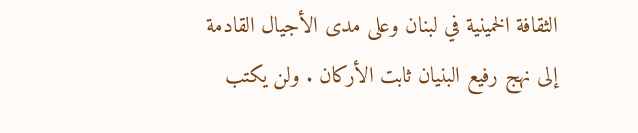الثقافة الخمينية في لبنان وعلى مدى الأجيال القادمة إلى نهج رفيع البنيان ثابت الأركان . ولن يكتب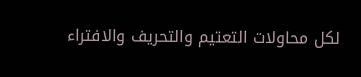لكل محاولات التعتيم والتحريف والافتراء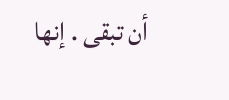أن تبقى . إنها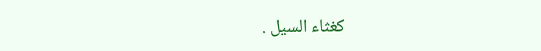كغثاء السيل .